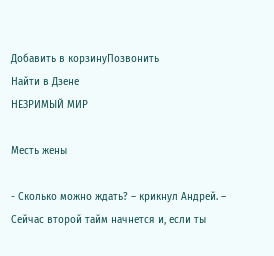Добавить в корзинуПозвонить
Найти в Дзене
НЕЗРИМЫЙ МИР

Месть жены

- Сколько можно ждать? – крикнул Андрей. – Сейчас второй тайм начнется и, если ты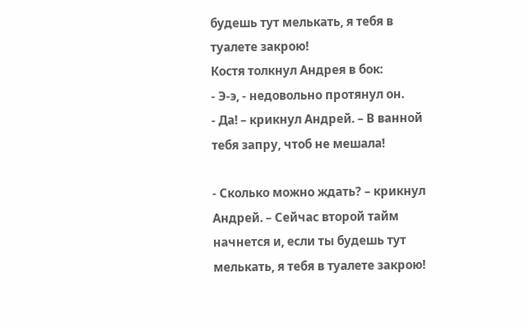будешь тут мелькать, я тебя в туалете закрою!
Костя толкнул Андрея в бок:
- Э-э, - недовольно протянул он.
- Да! – крикнул Андрей. – В ванной тебя запру, чтоб не мешала!

- Сколько можно ждать? – крикнул Андрей. – Сейчас второй тайм начнется и, если ты будешь тут мелькать, я тебя в туалете закрою!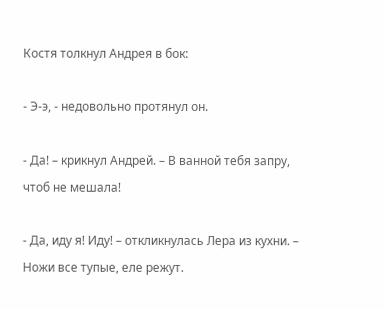Костя толкнул Андрея в бок:

- Э-э, - недовольно протянул он.

- Да! – крикнул Андрей. – В ванной тебя запру, чтоб не мешала!

- Да, иду я! Иду! – откликнулась Лера из кухни. – Ножи все тупые, еле режут.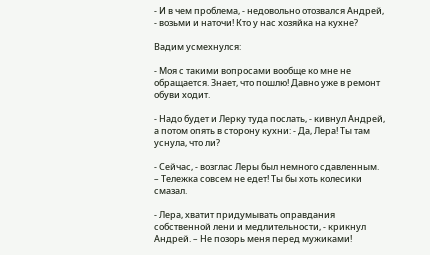- И в чем проблема, - недовольно отозвался Андрей, - возьми и наточи! Кто у нас хозяйка на кухне?

Вадим усмехнулся:

- Моя с такими вопросами вообще ко мне не обращается. Знает, что пошлю! Давно уже в ремонт обуви ходит.

- Надо будет и Лерку туда послать, - кивнул Андрей, а потом опять в сторону кухни: - Да, Лера! Ты там уснула, что ли?

- Сейчас, - возглас Леры был немного сдавленным. – Тележка совсем не едет! Ты бы хоть колесики смазал.

- Лера, хватит придумывать оправдания собственной лени и медлительности, - крикнул Андрей. – Не позорь меня перед мужиками!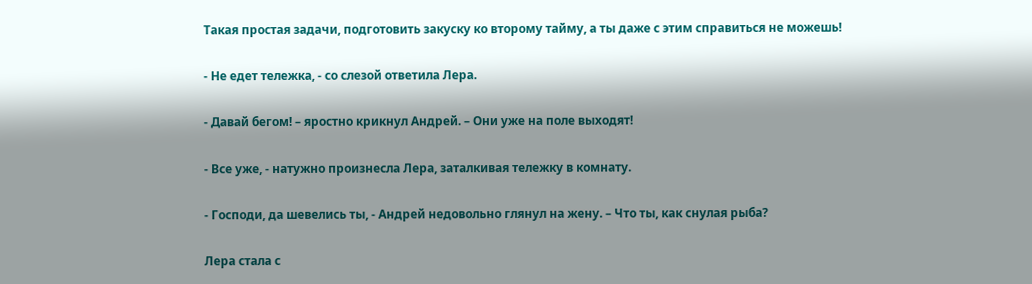Такая простая задачи, подготовить закуску ко второму тайму, а ты даже с этим справиться не можешь!

- Не едет тележка, - со слезой ответила Лера.

- Давай бегом! – яростно крикнул Андрей. – Они уже на поле выходят!

- Все уже, - натужно произнесла Лера, заталкивая тележку в комнату.

- Господи, да шевелись ты, - Андрей недовольно глянул на жену. – Что ты, как снулая рыба?

Лера стала с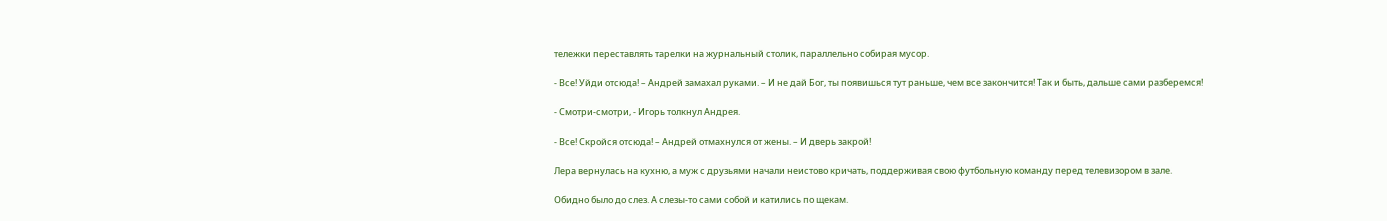тележки переставлять тарелки на журнальный столик, параллельно собирая мусор.

- Все! Уйди отсюда! – Андрей замахал руками. – И не дай Бог, ты появишься тут раньше, чем все закончится! Так и быть, дальше сами разберемся!

- Смотри-смотри, - Игорь толкнул Андрея.

- Все! Скройся отсюда! – Андрей отмахнулся от жены. – И дверь закрой!

Лера вернулась на кухню, а муж с друзьями начали неистово кричать, поддерживая свою футбольную команду перед телевизором в зале.

Обидно было до слез. А слезы-то сами собой и катились по щекам.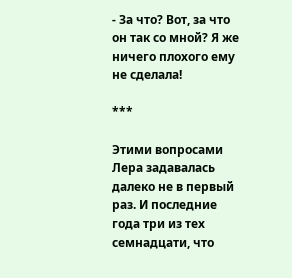- За что? Вот, за что он так со мной? Я же ничего плохого ему не сделала!

***

Этими вопросами Лера задавалась далеко не в первый раз. И последние года три из тех семнадцати, что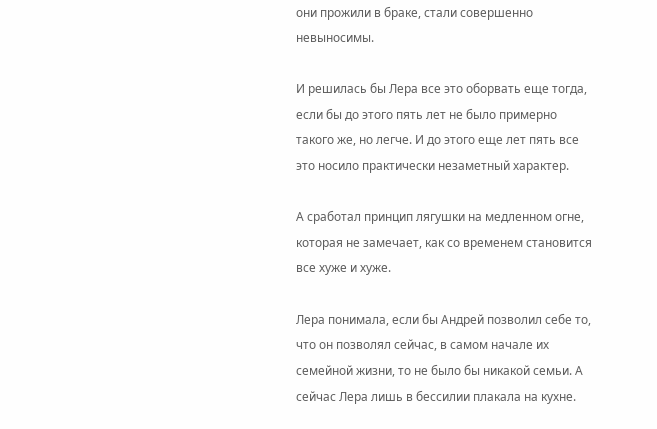они прожили в браке, стали совершенно невыносимы.

И решилась бы Лера все это оборвать еще тогда, если бы до этого пять лет не было примерно такого же, но легче. И до этого еще лет пять все это носило практически незаметный характер.

А сработал принцип лягушки на медленном огне, которая не замечает, как со временем становится все хуже и хуже.

Лера понимала, если бы Андрей позволил себе то, что он позволял сейчас, в самом начале их семейной жизни, то не было бы никакой семьи. А сейчас Лера лишь в бессилии плакала на кухне.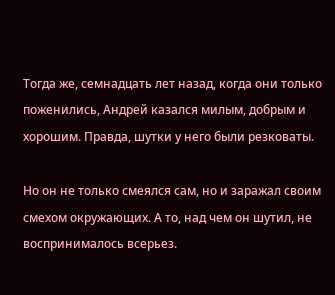Тогда же, семнадцать лет назад, когда они только поженились, Андрей казался милым, добрым и хорошим. Правда, шутки у него были резковаты.

Но он не только смеялся сам, но и заражал своим смехом окружающих. А то, над чем он шутил, не воспринималось всерьез.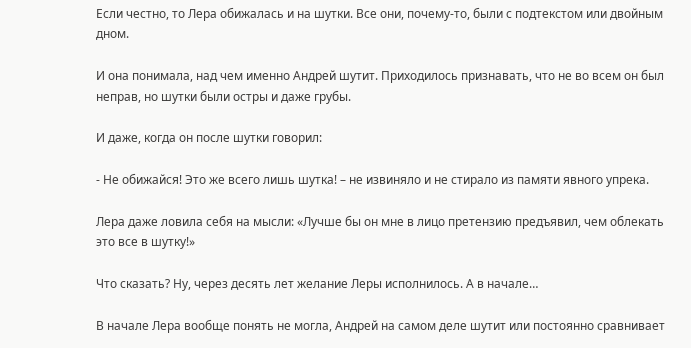Если честно, то Лера обижалась и на шутки. Все они, почему-то, были с подтекстом или двойным дном.

И она понимала, над чем именно Андрей шутит. Приходилось признавать, что не во всем он был неправ, но шутки были остры и даже грубы.

И даже, когда он после шутки говорил:

- Не обижайся! Это же всего лишь шутка! – не извиняло и не стирало из памяти явного упрека.

Лера даже ловила себя на мысли: «Лучше бы он мне в лицо претензию предъявил, чем облекать это все в шутку!»

Что сказать? Ну, через десять лет желание Леры исполнилось. А в начале…

В начале Лера вообще понять не могла, Андрей на самом деле шутит или постоянно сравнивает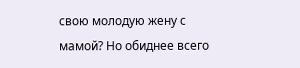свою молодую жену с мамой? Но обиднее всего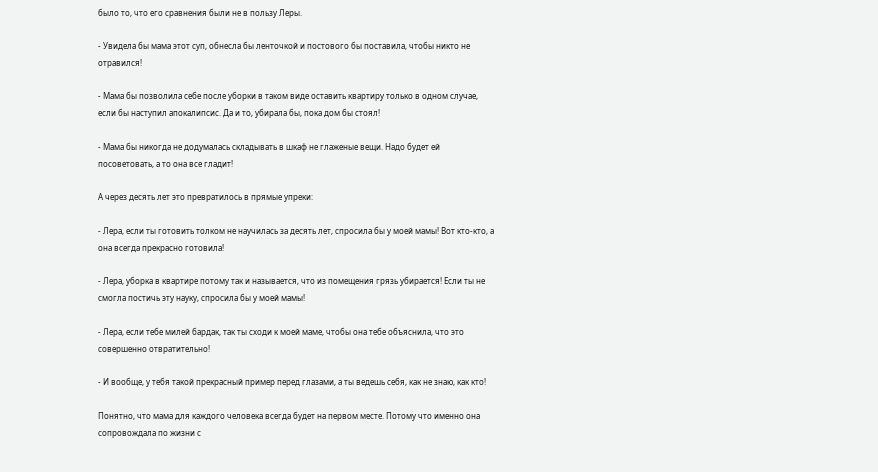было то, что его сравнения были не в пользу Леры.

- Увидела бы мама этот суп, обнесла бы ленточкой и постового бы поставила, чтобы никто не отравился!

- Мама бы позволила себе после уборки в таком виде оставить квартиру только в одном случае, если бы наступил апокалипсис. Да и то, убирала бы, пока дом бы стоял!

- Мама бы никогда не додумалась складывать в шкаф не глаженые вещи. Надо будет ей посоветовать, а то она все гладит!

А через десять лет это превратилось в прямые упреки:

- Лера, если ты готовить толком не научилась за десять лет, спросила бы у моей мамы! Вот кто-кто, а она всегда прекрасно готовила!

- Лера, уборка в квартире потому так и называется, что из помещения грязь убирается! Если ты не смогла постичь эту науку, спросила бы у моей мамы!

- Лера, если тебе милей бардак, так ты сходи к моей маме, чтобы она тебе объяснила, что это совершенно отвратительно!

- И вообще, у тебя такой прекрасный пример перед глазами, а ты ведешь себя, как не знаю, как кто!

Понятно, что мама для каждого человека всегда будет на первом месте. Потому что именно она сопровождала по жизни с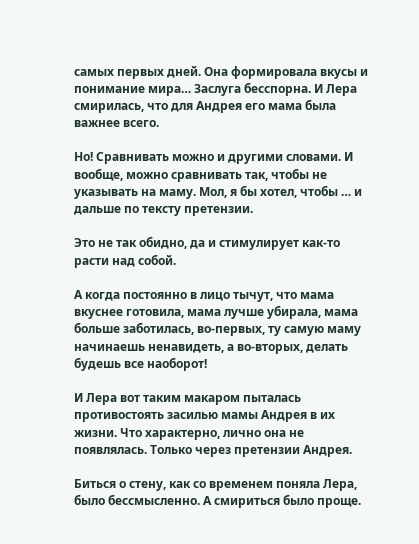самых первых дней. Она формировала вкусы и понимание мира… Заслуга бесспорна. И Лера смирилась, что для Андрея его мама была важнее всего.

Но! Сравнивать можно и другими словами. И вообще, можно сравнивать так, чтобы не указывать на маму. Мол, я бы хотел, чтобы … и дальше по тексту претензии.

Это не так обидно, да и стимулирует как-то расти над собой.

А когда постоянно в лицо тычут, что мама вкуснее готовила, мама лучше убирала, мама больше заботилась, во-первых, ту самую маму начинаешь ненавидеть, а во-вторых, делать будешь все наоборот!

И Лера вот таким макаром пыталась противостоять засилью мамы Андрея в их жизни. Что характерно, лично она не появлялась. Только через претензии Андрея.

Биться о стену, как со временем поняла Лера, было бессмысленно. А смириться было проще.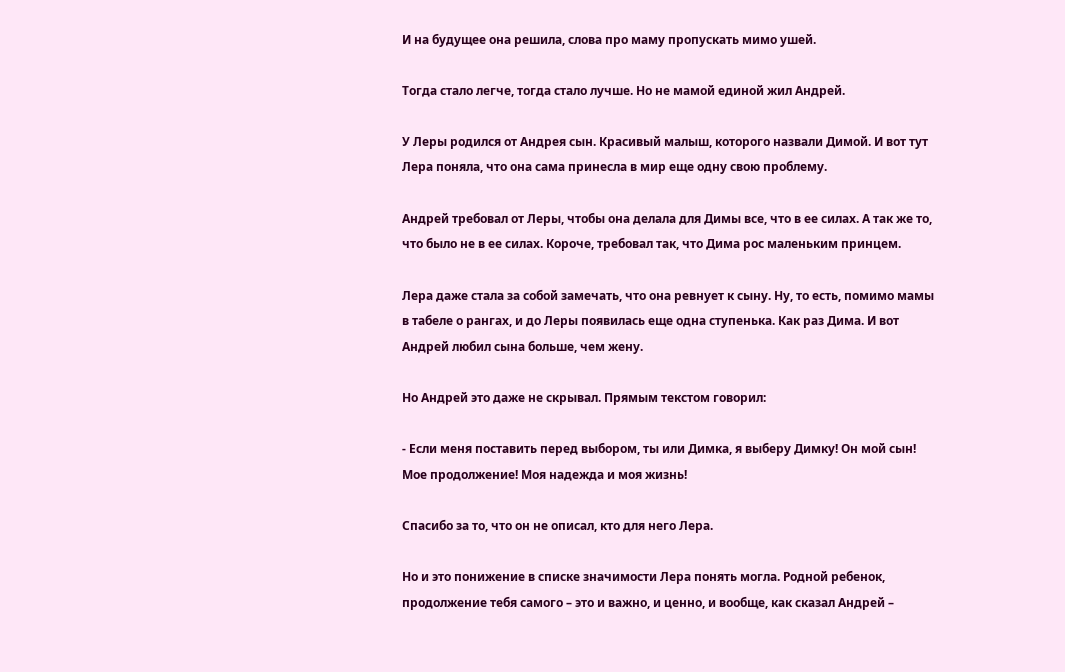И на будущее она решила, слова про маму пропускать мимо ушей.

Тогда стало легче, тогда стало лучше. Но не мамой единой жил Андрей.

У Леры родился от Андрея сын. Красивый малыш, которого назвали Димой. И вот тут Лера поняла, что она сама принесла в мир еще одну свою проблему.

Андрей требовал от Леры, чтобы она делала для Димы все, что в ее силах. А так же то, что было не в ее силах. Короче, требовал так, что Дима рос маленьким принцем.

Лера даже стала за собой замечать, что она ревнует к сыну. Ну, то есть, помимо мамы в табеле о рангах, и до Леры появилась еще одна ступенька. Как раз Дима. И вот Андрей любил сына больше, чем жену.

Но Андрей это даже не скрывал. Прямым текстом говорил:

- Если меня поставить перед выбором, ты или Димка, я выберу Димку! Он мой сын! Мое продолжение! Моя надежда и моя жизнь!

Спасибо за то, что он не описал, кто для него Лера.

Но и это понижение в списке значимости Лера понять могла. Родной ребенок, продолжение тебя самого – это и важно, и ценно, и вообще, как сказал Андрей –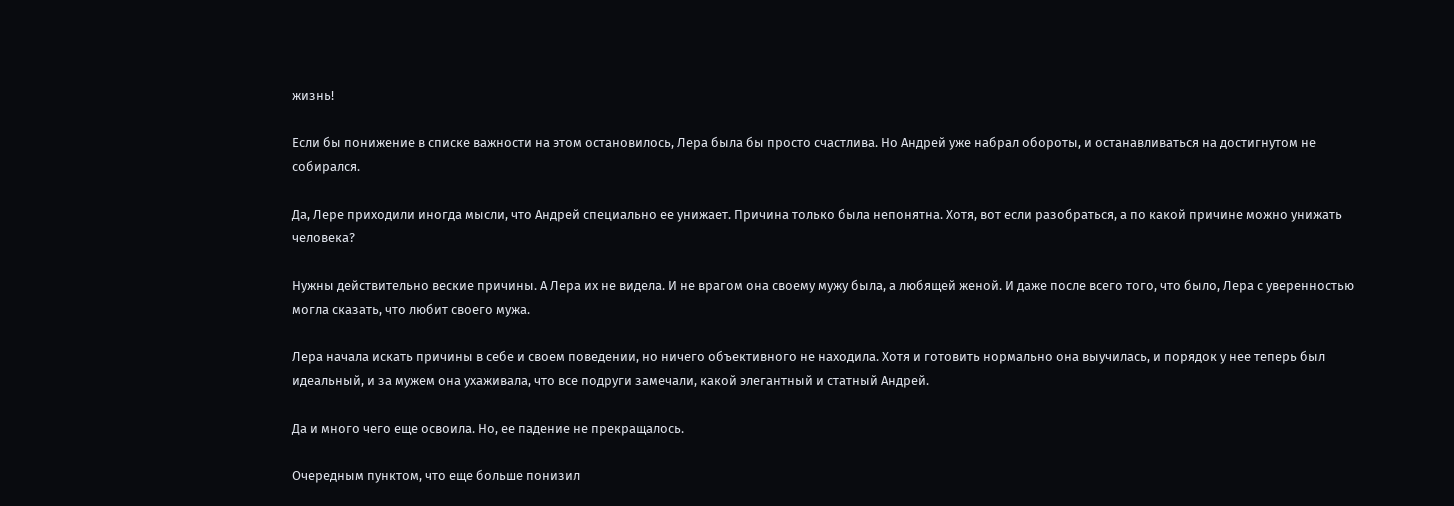жизнь!

Если бы понижение в списке важности на этом остановилось, Лера была бы просто счастлива. Но Андрей уже набрал обороты, и останавливаться на достигнутом не собирался.

Да, Лере приходили иногда мысли, что Андрей специально ее унижает. Причина только была непонятна. Хотя, вот если разобраться, а по какой причине можно унижать человека?

Нужны действительно веские причины. А Лера их не видела. И не врагом она своему мужу была, а любящей женой. И даже после всего того, что было, Лера с уверенностью могла сказать, что любит своего мужа.

Лера начала искать причины в себе и своем поведении, но ничего объективного не находила. Хотя и готовить нормально она выучилась, и порядок у нее теперь был идеальный, и за мужем она ухаживала, что все подруги замечали, какой элегантный и статный Андрей.

Да и много чего еще освоила. Но, ее падение не прекращалось.

Очередным пунктом, что еще больше понизил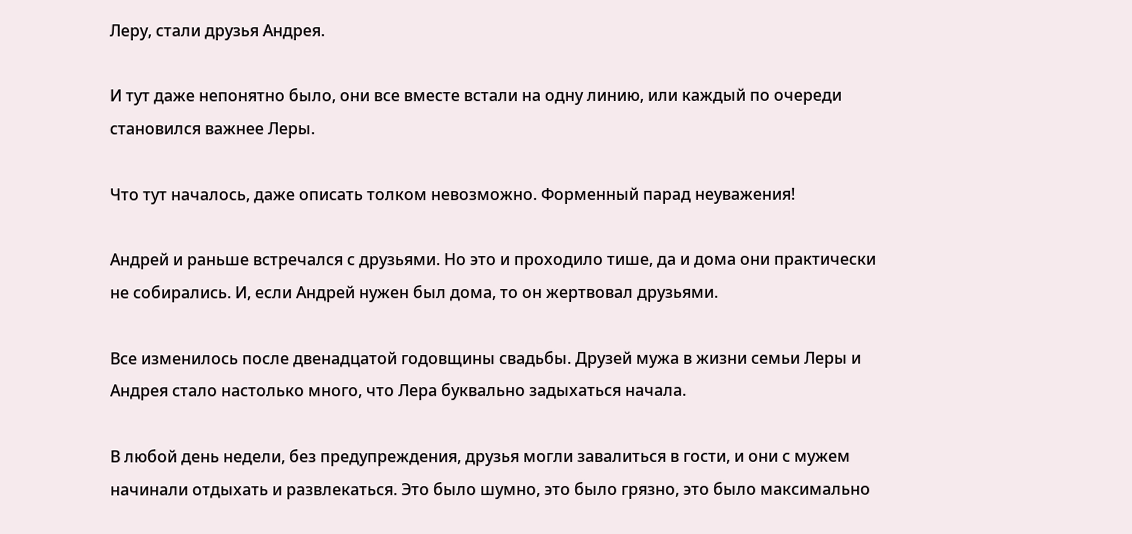Леру, стали друзья Андрея.

И тут даже непонятно было, они все вместе встали на одну линию, или каждый по очереди становился важнее Леры.

Что тут началось, даже описать толком невозможно. Форменный парад неуважения!

Андрей и раньше встречался с друзьями. Но это и проходило тише, да и дома они практически не собирались. И, если Андрей нужен был дома, то он жертвовал друзьями.

Все изменилось после двенадцатой годовщины свадьбы. Друзей мужа в жизни семьи Леры и Андрея стало настолько много, что Лера буквально задыхаться начала.

В любой день недели, без предупреждения, друзья могли завалиться в гости, и они с мужем начинали отдыхать и развлекаться. Это было шумно, это было грязно, это было максимально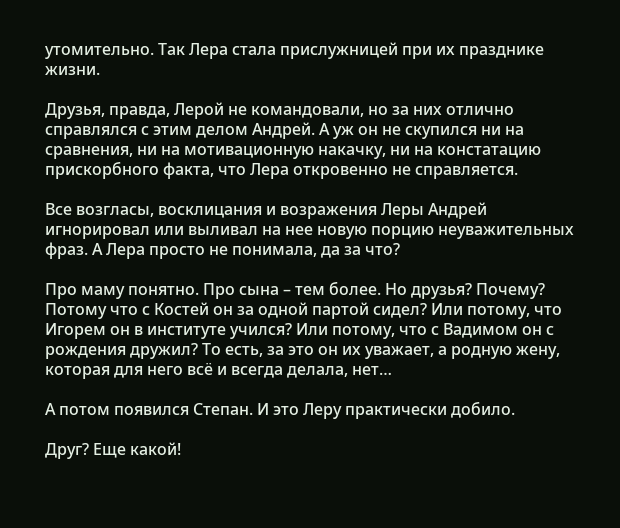утомительно. Так Лера стала прислужницей при их празднике жизни.

Друзья, правда, Лерой не командовали, но за них отлично справлялся с этим делом Андрей. А уж он не скупился ни на сравнения, ни на мотивационную накачку, ни на констатацию прискорбного факта, что Лера откровенно не справляется.

Все возгласы, восклицания и возражения Леры Андрей игнорировал или выливал на нее новую порцию неуважительных фраз. А Лера просто не понимала, да за что?

Про маму понятно. Про сына – тем более. Но друзья? Почему? Потому что с Костей он за одной партой сидел? Или потому, что Игорем он в институте учился? Или потому, что с Вадимом он с рождения дружил? То есть, за это он их уважает, а родную жену, которая для него всё и всегда делала, нет…

А потом появился Степан. И это Леру практически добило.

Друг? Еще какой!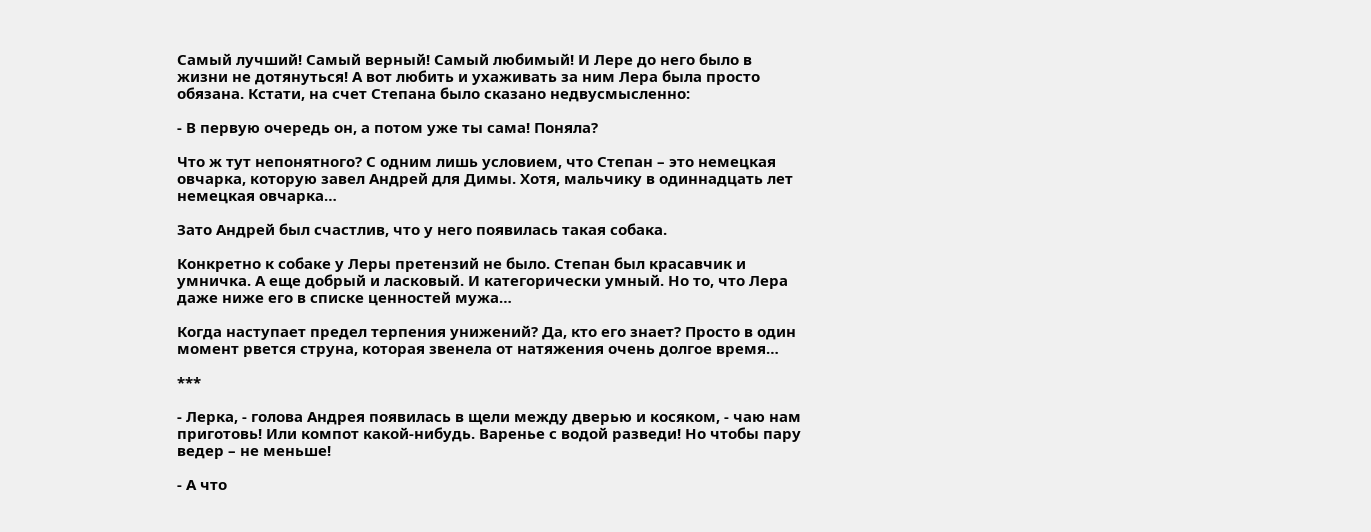Самый лучший! Самый верный! Самый любимый! И Лере до него было в жизни не дотянуться! А вот любить и ухаживать за ним Лера была просто обязана. Кстати, на счет Степана было сказано недвусмысленно:

- В первую очередь он, а потом уже ты сама! Поняла?

Что ж тут непонятного? С одним лишь условием, что Степан – это немецкая овчарка, которую завел Андрей для Димы. Хотя, мальчику в одиннадцать лет немецкая овчарка…

Зато Андрей был счастлив, что у него появилась такая собака.

Конкретно к собаке у Леры претензий не было. Степан был красавчик и умничка. А еще добрый и ласковый. И категорически умный. Но то, что Лера даже ниже его в списке ценностей мужа…

Когда наступает предел терпения унижений? Да, кто его знает? Просто в один момент рвется струна, которая звенела от натяжения очень долгое время…

***

- Лерка, - голова Андрея появилась в щели между дверью и косяком, - чаю нам приготовь! Или компот какой-нибудь. Варенье с водой разведи! Но чтобы пару ведер – не меньше!

- А что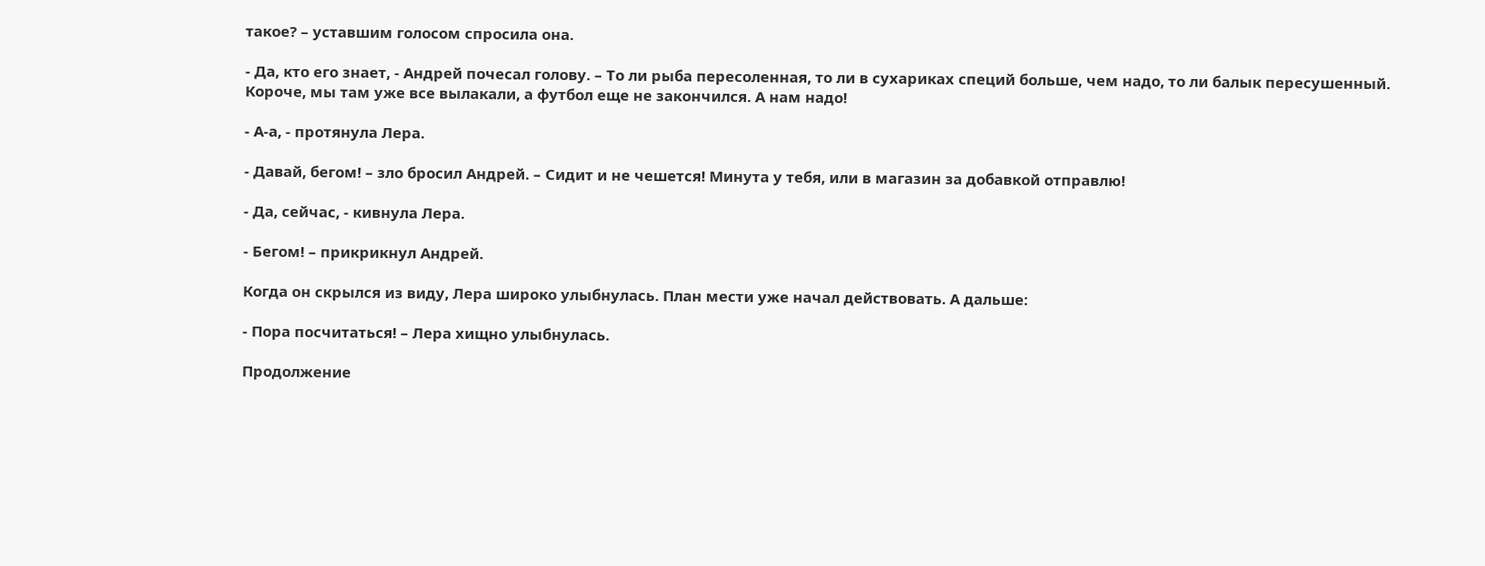такое? – уставшим голосом спросила она.

- Да, кто его знает, - Андрей почесал голову. – То ли рыба пересоленная, то ли в сухариках специй больше, чем надо, то ли балык пересушенный. Короче, мы там уже все вылакали, а футбол еще не закончился. А нам надо!

- А-а, - протянула Лера.

- Давай, бегом! – зло бросил Андрей. – Сидит и не чешется! Минута у тебя, или в магазин за добавкой отправлю!

- Да, сейчас, - кивнула Лера.

- Бегом! – прикрикнул Андрей.

Когда он скрылся из виду, Лера широко улыбнулась. План мести уже начал действовать. А дальше:

- Пора посчитаться! – Лера хищно улыбнулась.

Продолжение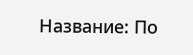Название: По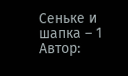Сеньке и шапка – 1
Автор: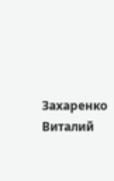Захаренко Виталий